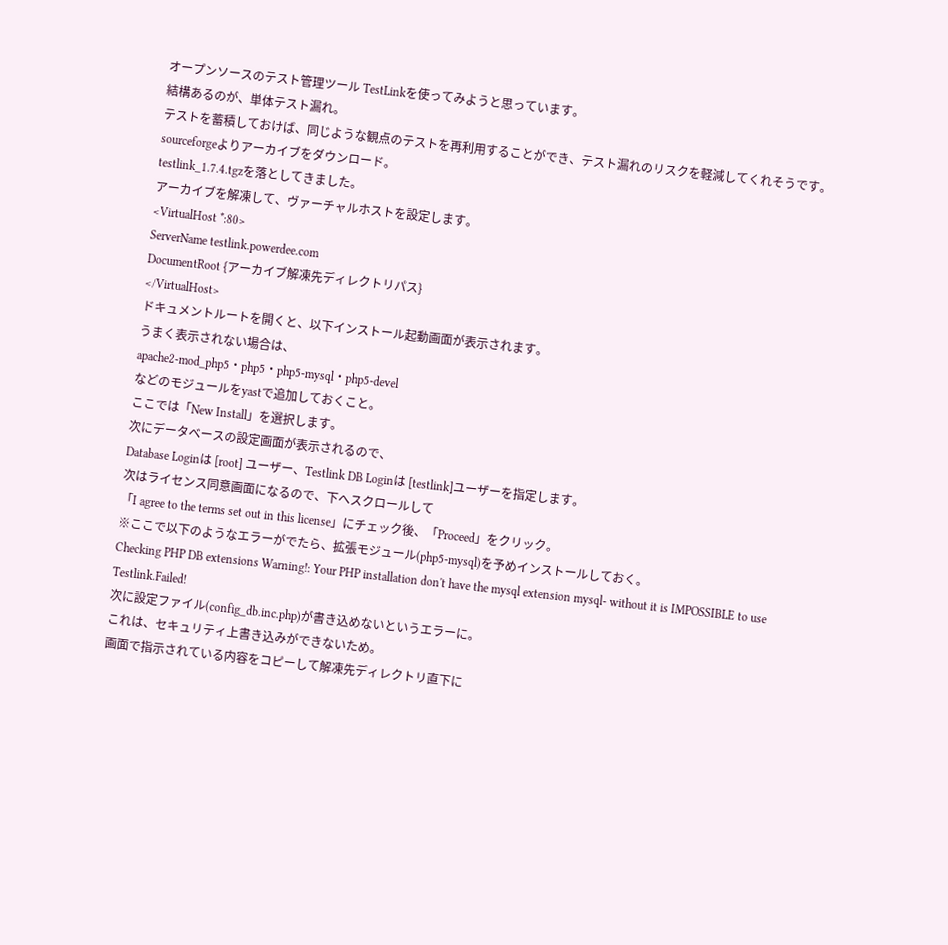オープンソースのテスト管理ツール TestLinkを使ってみようと思っています。
結構あるのが、単体テスト漏れ。
テストを蓄積しておけば、同じような観点のテストを再利用することができ、テスト漏れのリスクを軽減してくれそうです。
sourceforgeよりアーカイブをダウンロード。
testlink_1.7.4.tgzを落としてきました。
アーカイブを解凍して、ヴァーチャルホストを設定します。
<VirtualHost *:80>
ServerName testlink.powerdee.com
DocumentRoot {アーカイブ解凍先ディレクトリパス}
</VirtualHost>
ドキュメントルートを開くと、以下インストール起動画面が表示されます。
うまく表示されない場合は、
apache2-mod_php5・php5・php5-mysql・php5-devel
などのモジュールをyastで追加しておくこと。
ここでは「New Install」を選択します。
次にデータベースの設定画面が表示されるので、
Database Loginは [root] ユーザー、Testlink DB Loginは [testlink]ユーザーを指定します。
次はライセンス同意画面になるので、下へスクロールして
「I agree to the terms set out in this license」にチェック後、「Proceed」をクリック。
※ここで以下のようなエラーがでたら、拡張モジュール(php5-mysql)を予めインストールしておく。
Checking PHP DB extensions Warning!: Your PHP installation don't have the mysql extension mysql- without it is IMPOSSIBLE to use Testlink.Failed!
次に設定ファイル(config_db.inc.php)が書き込めないというエラーに。
これは、セキュリティ上書き込みができないため。
画面で指示されている内容をコピーして解凍先ディレクトリ直下に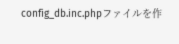config_db.inc.phpファイルを作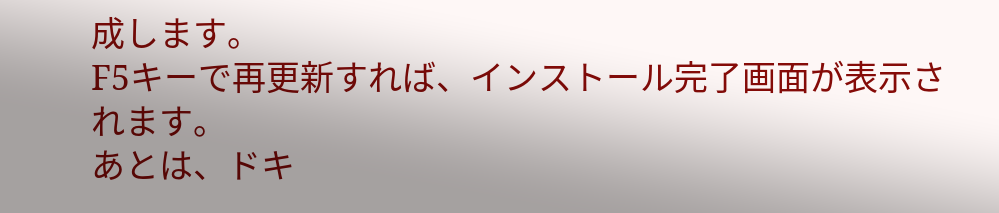成します。
F5キーで再更新すれば、インストール完了画面が表示されます。
あとは、ドキ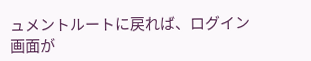ュメントルートに戻れば、ログイン画面が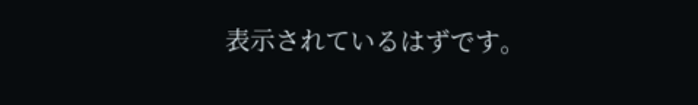表示されているはずです。